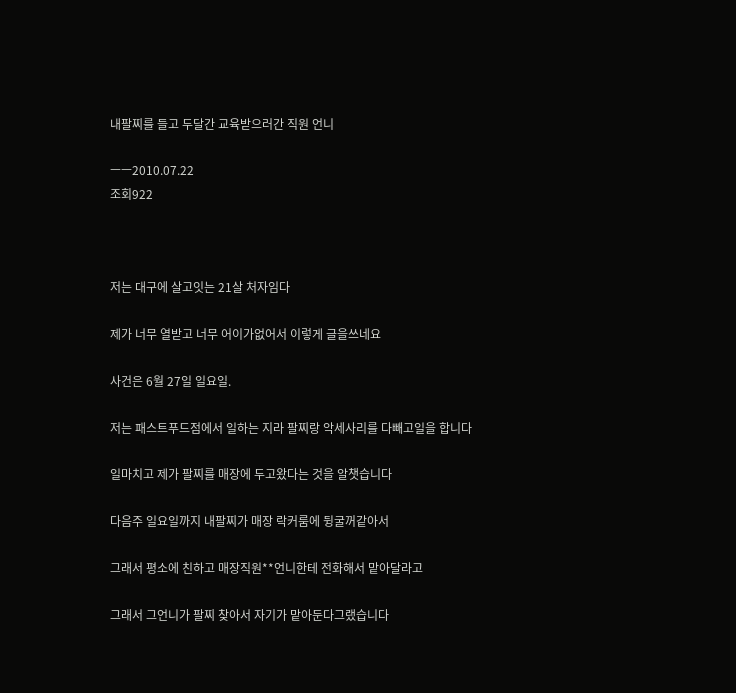내팔찌를 들고 두달간 교육받으러간 직원 언니

ㅡㅡ2010.07.22
조회922



저는 대구에 살고잇는 21살 처자임다

제가 너무 열받고 너무 어이가없어서 이렇게 글을쓰네요

사건은 6월 27일 일요일.

저는 패스트푸드점에서 일하는 지라 팔찌랑 악세사리를 다빼고일을 합니다

일마치고 제가 팔찌를 매장에 두고왔다는 것을 알챗습니다

다음주 일요일까지 내팔찌가 매장 락커룸에 뒹굴꺼같아서

그래서 평소에 친하고 매장직원**언니한테 전화해서 맡아달라고

그래서 그언니가 팔찌 찾아서 자기가 맡아둔다그랬습니다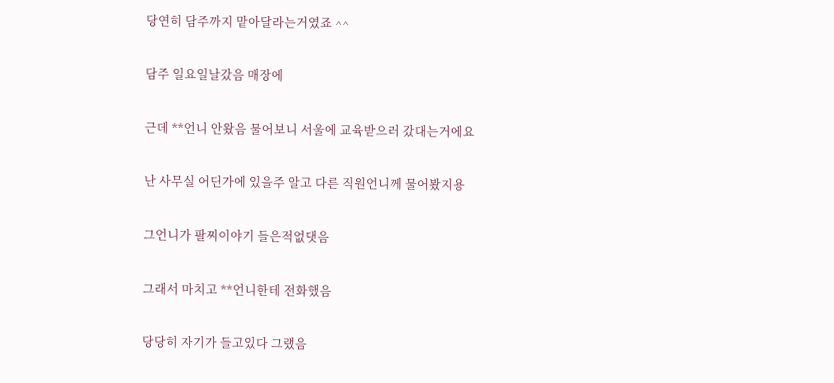당연히 담주까지 맡아달라는거였죠 ^^

담주 일요일날갔음 매장에

근데 **언니 안왔음 물어보니 서울에 교육받으러 갔대는거에요

난 사무실 어딘가에 있을주 알고 다른 직원언니께 물어봤지용

그언니가 팔찌이야기 들은적없댓음

그래서 마치고 **언니한테 전화했음

당당히 자기가 들고있다 그랬음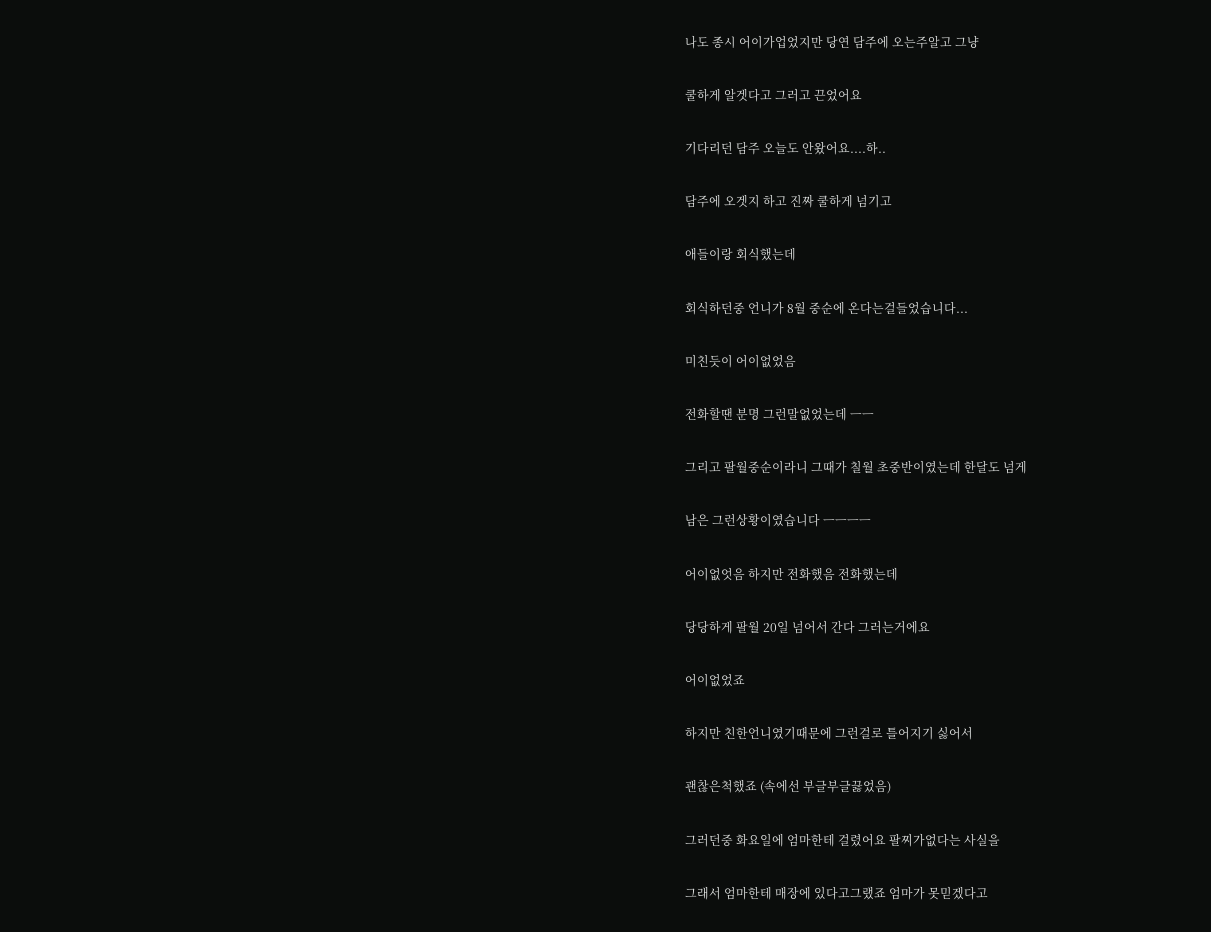나도 종시 어이가업었지만 당연 담주에 오는주알고 그냥

쿨하게 알겟다고 그러고 끈었어요

기다리던 담주 오늘도 안왔어요....하..

담주에 오겟지 하고 진짜 쿨하게 넘기고

애들이랑 회식했는데

회식하던중 언니가 8월 중순에 온다는걸들었습니다...

미친듯이 어이없었음

전화할땐 분명 그런말없었는데 ㅡㅡ

그리고 팔월중순이라니 그때가 칠월 초중반이였는데 한달도 넘게

남은 그런상황이였습니다 ㅡㅡㅡㅡ

어이없엇음 하지만 전화했음 전화했는데

당당하게 팔월 20일 넘어서 간다 그러는거에요

어이없었죠

하지만 친한언니였기때문에 그런걸로 틀어지기 싫어서

괜찮은척했죠 (속에선 부글부글끓었음)

그러던중 화요일에 엄마한테 걸렸어요 팔찌가없다는 사실을

그래서 엄마한테 매장에 있다고그랬죠 엄마가 못믿겠다고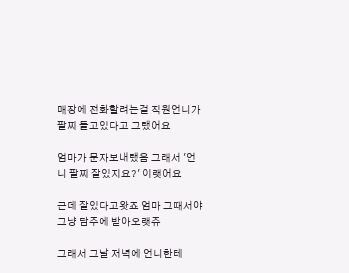매장에 전화할려는걸 직원언니가 팔찌 들고있다고 그랬어요

엄마가 문자보내랬음 그래서 '언니 팔찌 잘있지요?' 이랫어요

근데 잘있다고왓죠 엄마 그때서야  그냥 담주에 받아오랫쥬

그래서 그날 저녁에 언니한테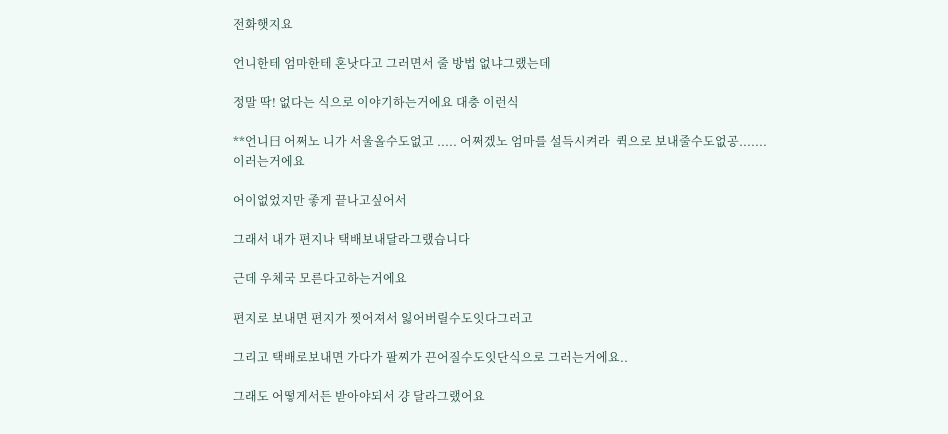전화햇지요

언니한테 엄마한테 혼낫다고 그러면서 줄 방법 없냐그랬는데

정말 딱! 없다는 식으로 이야기하는거에요 대충 이런식

**언니曰 어쩌노 니가 서울올수도없고 ..... 어쩌겠노 엄마를 설득시켜라  퀵으로 보내줄수도없공.......이러는거에요

어이없었지만 좋게 끝나고싶어서

그래서 내가 편지나 택배보내달라그랬습니다

근데 우체국 모른다고하는거에요

편지로 보내면 편지가 찟어져서 잃어버릴수도잇다그러고

그리고 택배로보내면 가다가 팔찌가 끈어질수도잇단식으로 그러는거에요..

그래도 어떻게서든 받아야되서 걍 달라그랬어요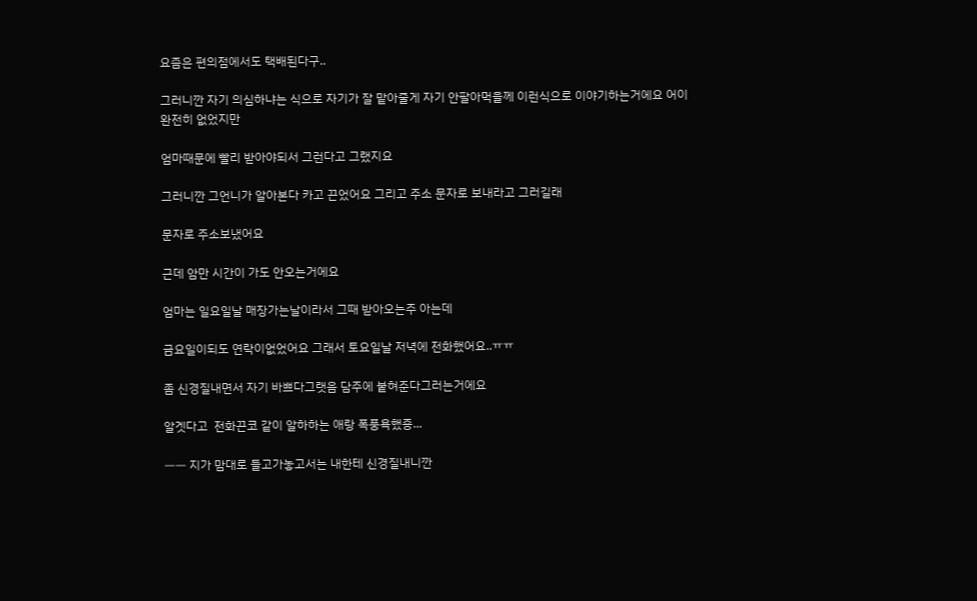요즘은 편의점에서도 택배된다구..

그러니깐 자기 의심하냐는 식으로 자기가 잘 맡아줄게 자기 안팔아먹을께 이런식으로 이야기하는거에요 어이완전히 없었지만

엄마때문에 빨리 받아야되서 그런다고 그랬지요

그러니깐 그언니가 알아본다 카고 끈었어요 그리고 주소 문자로 보내라고 그러길래

문자로 주소보냈어요

근데 암만 시간이 가도 안오는거에요

엄마는 일요일날 매장가는날이라서 그때 받아오는주 아는데

금요일이되도 연락이없었어요 그래서 토요일날 저녁에 전화했어요..ㅠㅠ

좀 신경질내면서 자기 바쁘다그랫음 담주에 붙혀준다그러는거에요

알겟다고  전화끈코 같이 알하하는 애랑 폭풍욕했죵...

ㅡㅡ 지가 맘대로 들고가놓고서는 내한테 신경질내니깐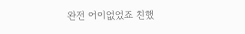완전 어이없었죠 친했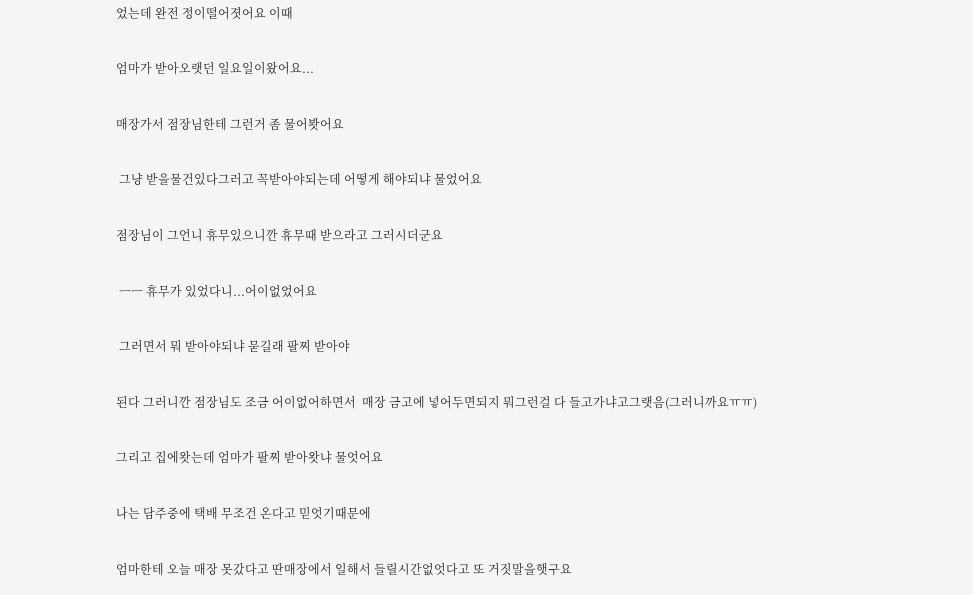었는데 완전 정이떨어졋어요 이때

엄마가 받아오랫던 일요일이왔어요...

매장가서 점장님한테 그런거 좀 물어봣어요

 그냥 받을물건있다그러고 꼭받아야되는데 어떻게 해야되냐 물었어요

점장님이 그언니 휴무있으니깐 휴무때 받으라고 그러시더군요

 ㅡㅡ 휴무가 있었다니...어이없었어요

 그러면서 뭐 받아야되냐 묻길래 팔찌 받아야

된다 그러니깐 점장님도 조금 어이없어하면서  매장 금고에 넣어두면되지 뭐그런걸 다 들고가냐고그랫음(그러니까요ㅠㅠ)

그리고 집에왓는데 엄마가 팔찌 받아왓냐 물엇어요

나는 담주중에 택배 무조건 온다고 믿엇기때문에

엄마한테 오늘 매장 못갔다고 딴매장에서 일해서 들릴시간없엇다고 또 거짓말을햇구요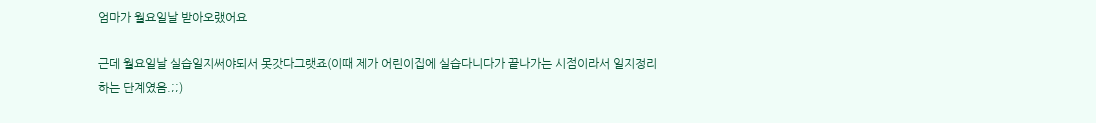엄마가 월요일날 받아오랬어요

근데 월요일날 실습일지써야되서 못갓다그랫죠(이때 제가 어린이집에 실습다니다가 끝나가는 시점이라서 일지정리 하는 단계였음.;;)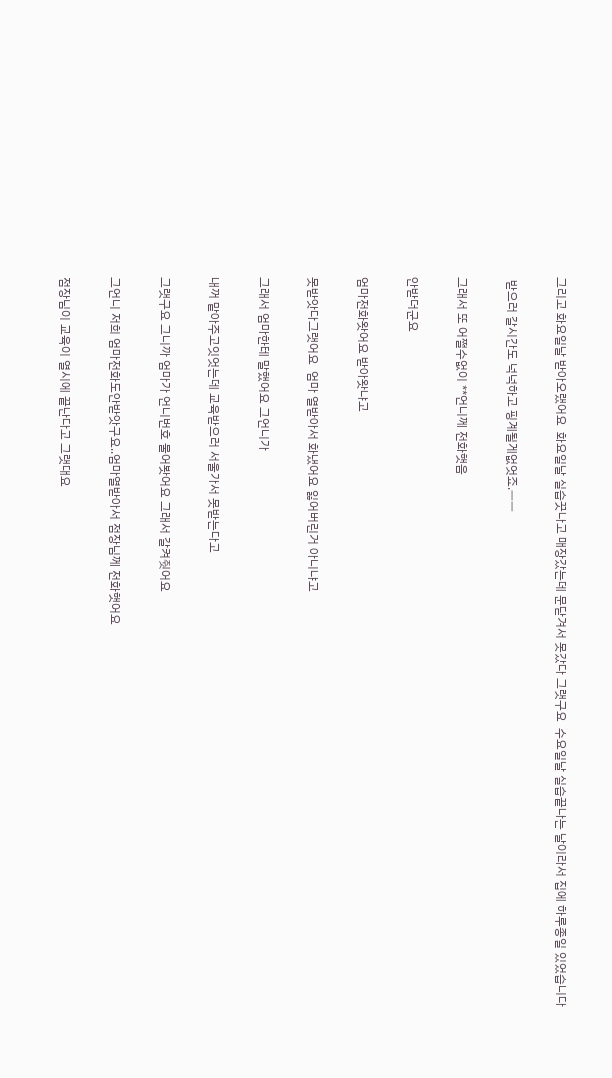그리고 화요일날 받아오랬어요  화요일날 실습끗나고 매장갔는데 문닫겨서 못갔다 그랫구요  수요일날 실습끝나는 날이라서 집에 하루종일 있었습니다

 받으러 갈시간도 넉넉하고 핑계될게없엇죠.ㅡㅡ

그래서 또 어쩔수없이 **언니께 전화햇음

안받더군요

엄마전화왓어요 받아왓냐고

못받앗다그랫어요  엄마 열받아서 화냈어요 잃어버린거 아니냐고

그래서 엄마한테 말했어요 그언니가

내꺼 맡아주고잇엇는데 교육받으러 서울가서 못받는다고

그랫구요 그니까 엄마가 언니번호 물어봣어요 그래서 갈켜줫어요

그언니 저희 엄마전화도안받앗구요..엄마열받아서 점장님께 전화햇어요

점장님이 교육이 열시에 끝난다고 그랫대요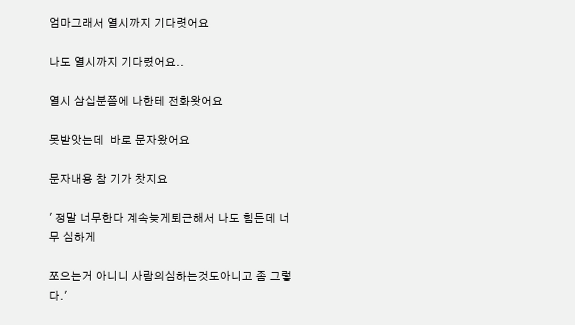엄마그래서 열시까지 기다렷어요

나도 열시까지 기다렸어요..

열시 삼십분쯤에 나한테 전화왓어요

못받앗는데  바로 문자왔어요

문자내용 참 기가 찻지요

' 정말 너무한다 계속늦게퇴근해서 나도 힘든데 너무 심하게

쪼으는거 아니니 사람의심하는것도아니고 좀 그렇다.'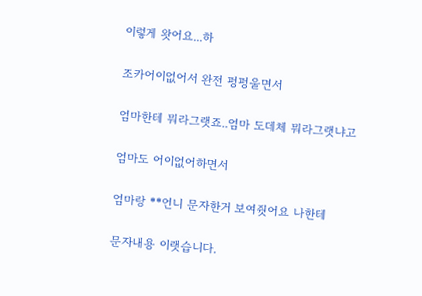이렇게 왓어요...하

조카어이없어서 완전 펑펑울면서

엄마한테 뭐라그랫죠..엄마 도데체 뭐라그랫냐고

엄마도 어이없어하면서

엄마랑 **언니 문자한거 보여줫어요 나한테

문자내용 이랫습니다.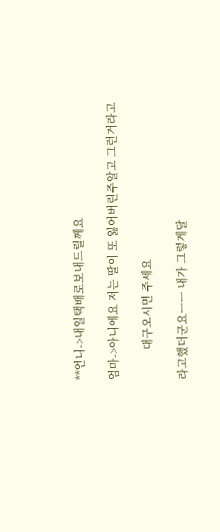**언니->내일택배로보내드릴께요

엄마->아니에요 저는 딸이 또 잃어버린주알고 그런거라고

          대구오시면 주세요

라고했더군요ㅡㅡ 내가 그렇게달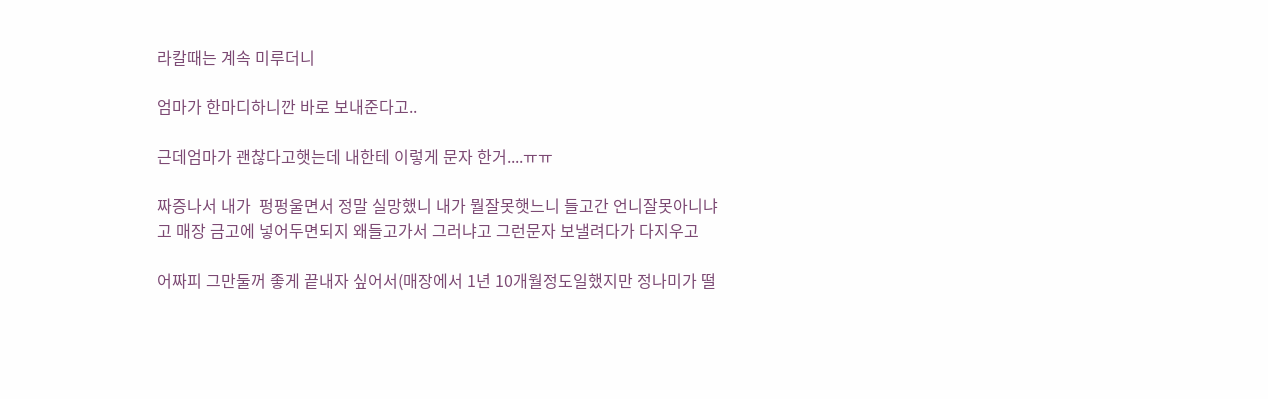라칼때는 계속 미루더니

엄마가 한마디하니깐 바로 보내준다고..

근데엄마가 괜찮다고햇는데 내한테 이렇게 문자 한거....ㅠㅠ

짜증나서 내가  펑펑울면서 정말 실망했니 내가 뭘잘못햇느니 들고간 언니잘못아니냐고 매장 금고에 넣어두면되지 왜들고가서 그러냐고 그런문자 보낼려다가 다지우고

어짜피 그만둘꺼 좋게 끝내자 싶어서(매장에서 1년 10개월정도일했지만 정나미가 떨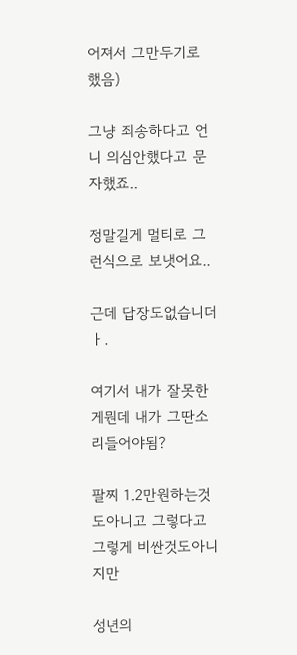어져서 그만두기로 했음)

그냥 죄송하다고 언니 의심안했다고 문자했죠..

정말길게 멀티로 그런식으로 보냇어요..

근데 답장도없습니더ㅏ.

여기서 내가 잘못한게뭔데 내가 그딴소리들어야됨?

팔찌 1.2만원하는것도아니고 그렇다고 그렇게 비싼것도아니지만

성년의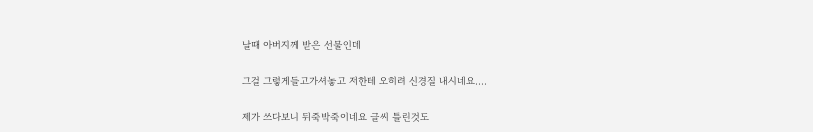날때 아버지께 받은 선물인데

그걸 그렇게들고가셔놓고 저한테 오히려 신경질 내시네요....

제가 쓰다보니 뒤죽박죽이네요 글씨 틀린것도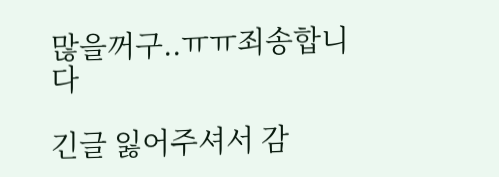많을꺼구..ㅠㅠ죄송합니다

긴글 잃어주셔서 감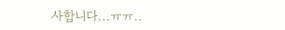사합니다...ㅠㅠ..